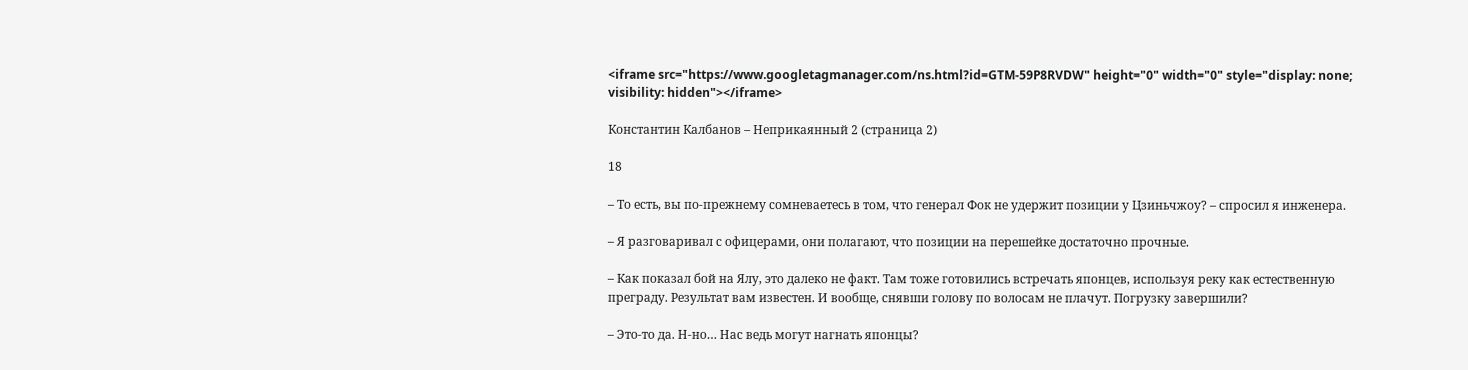<iframe src="https://www.googletagmanager.com/ns.html?id=GTM-59P8RVDW" height="0" width="0" style="display: none; visibility: hidden"></iframe>

Константин Калбанов – Неприкаянный 2 (страница 2)

18

– То есть, вы по-прежнему сомневаетесь в том, что генерал Фок не удержит позиции у Цзиньчжоу? – спросил я инженера.

– Я разговаривал с офицерами, они полагают, что позиции на перешейке достаточно прочные.

– Как показал бой на Ялу, это далеко не факт. Там тоже готовились встречать японцев, используя реку как естественную преграду. Результат вам известен. И вообще, снявши голову по волосам не плачут. Погрузку завершили?

– Это-то да. Н-но… Нас ведь могут нагнать японцы?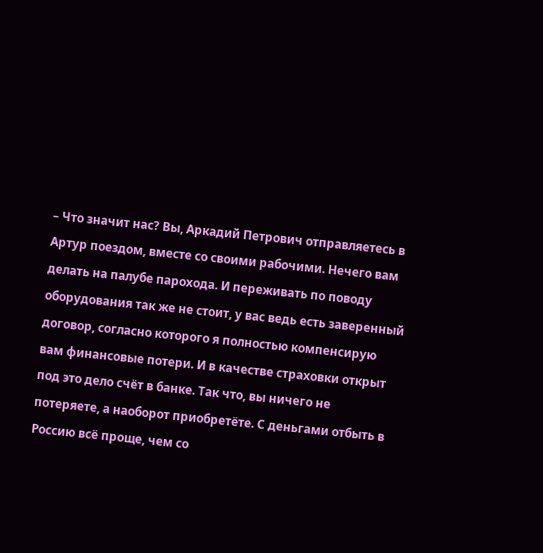– Что значит нас? Вы, Аркадий Петрович отправляетесь в Артур поездом, вместе со своими рабочими. Нечего вам делать на палубе парохода. И переживать по поводу оборудования так же не стоит, у вас ведь есть заверенный договор, согласно которого я полностью компенсирую вам финансовые потери. И в качестве страховки открыт под это дело счёт в банке. Так что, вы ничего не потеряете, а наоборот приобретёте. С деньгами отбыть в Россию всё проще, чем со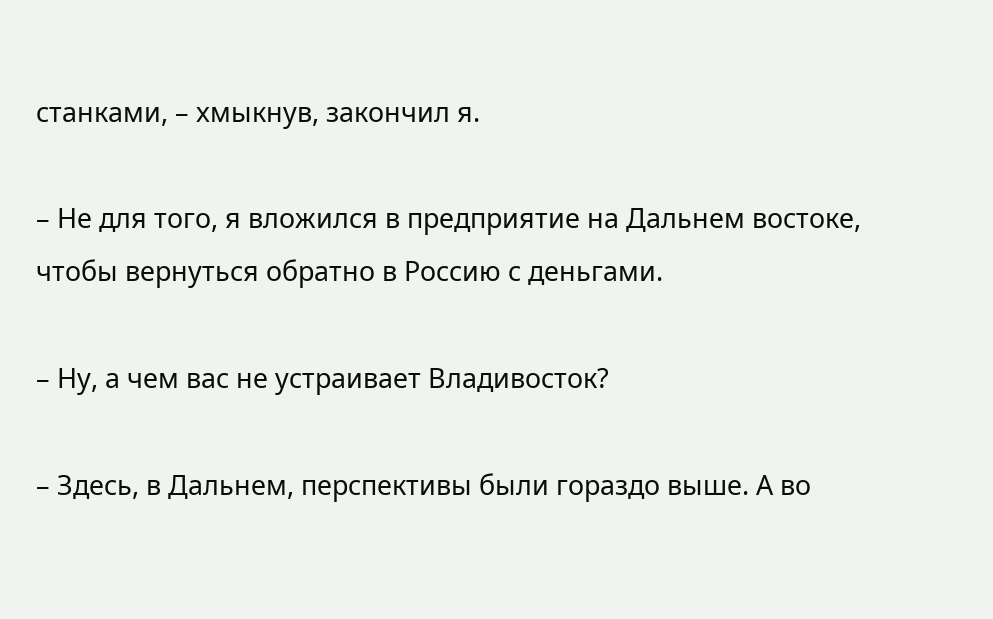станками, – хмыкнув, закончил я.

– Не для того, я вложился в предприятие на Дальнем востоке, чтобы вернуться обратно в Россию с деньгами.

– Ну, а чем вас не устраивает Владивосток?

– Здесь, в Дальнем, перспективы были гораздо выше. А во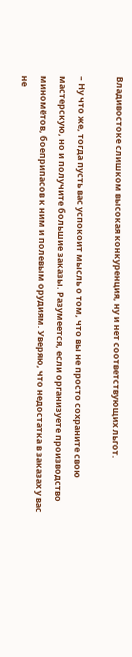Владивостоке слишком высокая конкуренция, ну и нет соответствующих льгот.

– Ну что же, тогда пусть вас успокоит мысль о том, что вы не просто сохраните свою мастерскую, но и получите большие заказы. Разумеется, если организуете производство миномётов, боеприпасов к ним и полевым орудиям. Уверяю, что недостатка в заказах у вас не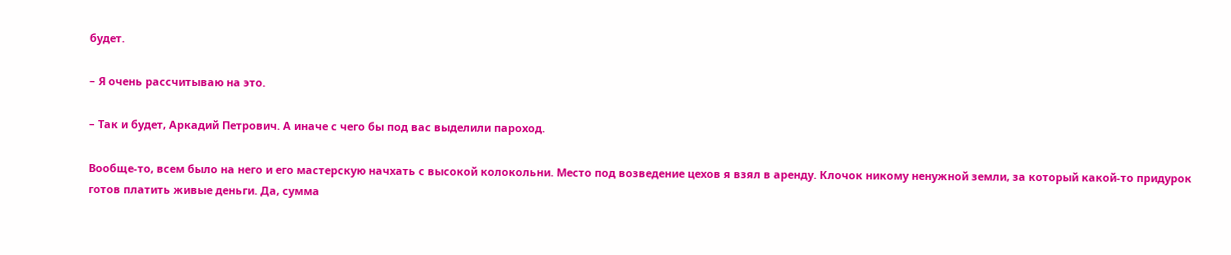будет.

– Я очень рассчитываю на это.

– Так и будет, Аркадий Петрович. А иначе с чего бы под вас выделили пароход.

Вообще-то, всем было на него и его мастерскую начхать с высокой колокольни. Место под возведение цехов я взял в аренду. Клочок никому ненужной земли, за который какой-то придурок готов платить живые деньги. Да, сумма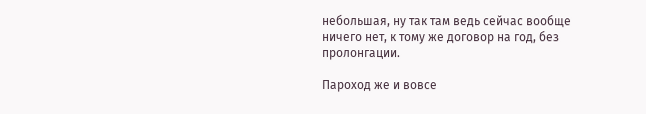небольшая, ну так там ведь сейчас вообще ничего нет, к тому же договор на год, без пролонгации.

Пароход же и вовсе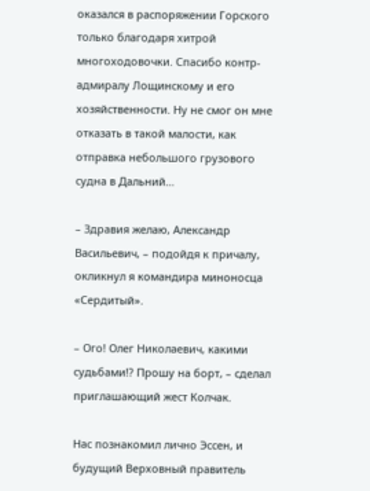оказался в распоряжении Горского только благодаря хитрой многоходовочки. Спасибо контр-адмиралу Лощинскому и его хозяйственности. Ну не смог он мне отказать в такой малости, как отправка небольшого грузового судна в Дальний…

– Здравия желаю, Александр Васильевич, – подойдя к причалу, окликнул я командира миноносца «Сердитый».

– Ого! Олег Николаевич, какими судьбами!? Прошу на борт, – сделал приглашающий жест Колчак.

Нас познакомил лично Эссен, и будущий Верховный правитель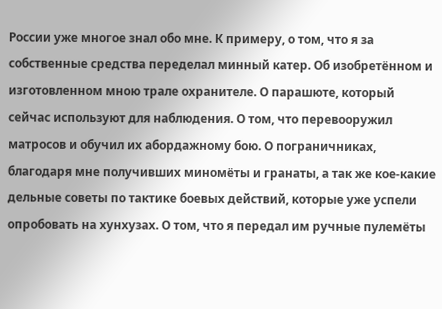России уже многое знал обо мне. К примеру, о том, что я за собственные средства переделал минный катер. Об изобретённом и изготовленном мною трале охранителе. О парашюте, который сейчас используют для наблюдения. О том, что перевооружил матросов и обучил их абордажному бою. О пограничниках, благодаря мне получивших миномёты и гранаты, а так же кое-какие дельные советы по тактике боевых действий, которые уже успели опробовать на хунхузах. О том, что я передал им ручные пулемёты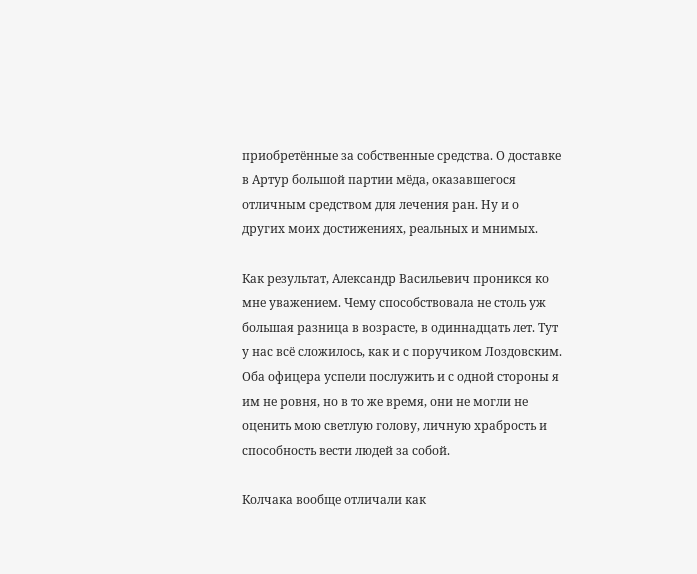приобретённые за собственные средства. О доставке в Артур большой партии мёда, оказавшегося отличным средством для лечения ран. Ну и о других моих достижениях, реальных и мнимых.

Как результат, Александр Васильевич проникся ко мне уважением. Чему способствовала не столь уж большая разница в возрасте, в одиннадцать лет. Тут у нас всё сложилось, как и с поручиком Лоздовским. Оба офицера успели послужить и с одной стороны я им не ровня, но в то же время, они не могли не оценить мою светлую голову, личную храбрость и способность вести людей за собой.

Колчака вообще отличали как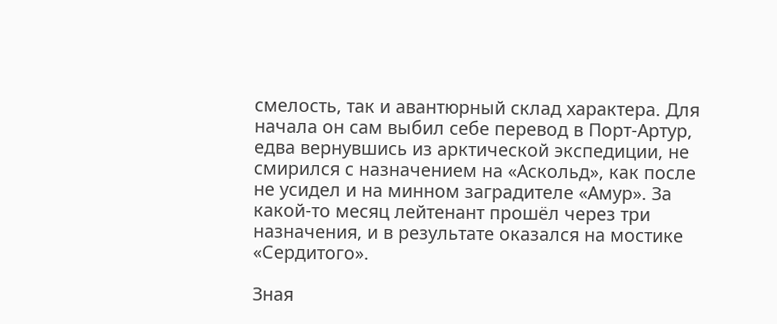смелость, так и авантюрный склад характера. Для начала он сам выбил себе перевод в Порт-Артур, едва вернувшись из арктической экспедиции, не смирился с назначением на «Аскольд», как после не усидел и на минном заградителе «Амур». За какой-то месяц лейтенант прошёл через три назначения, и в результате оказался на мостике «Сердитого».

Зная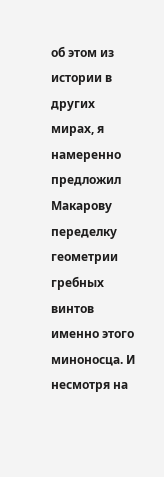об этом из истории в других мирах, я намеренно предложил Макарову переделку геометрии гребных винтов именно этого миноносца. И несмотря на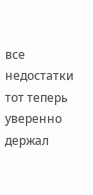все недостатки тот теперь уверенно держал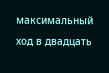максимальный ход в двадцать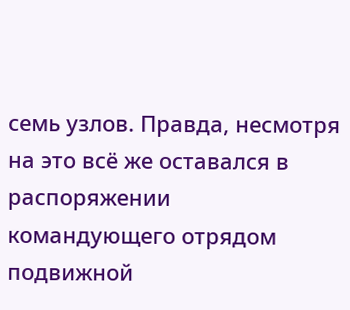семь узлов. Правда, несмотря на это всё же оставался в распоряжении командующего отрядом подвижной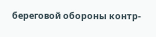береговой обороны контр-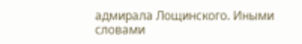адмирала Лощинского. Иными словами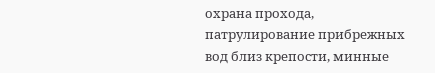охрана прохода, патрулирование прибрежных вод близ крепости, минные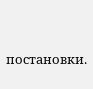постановки.